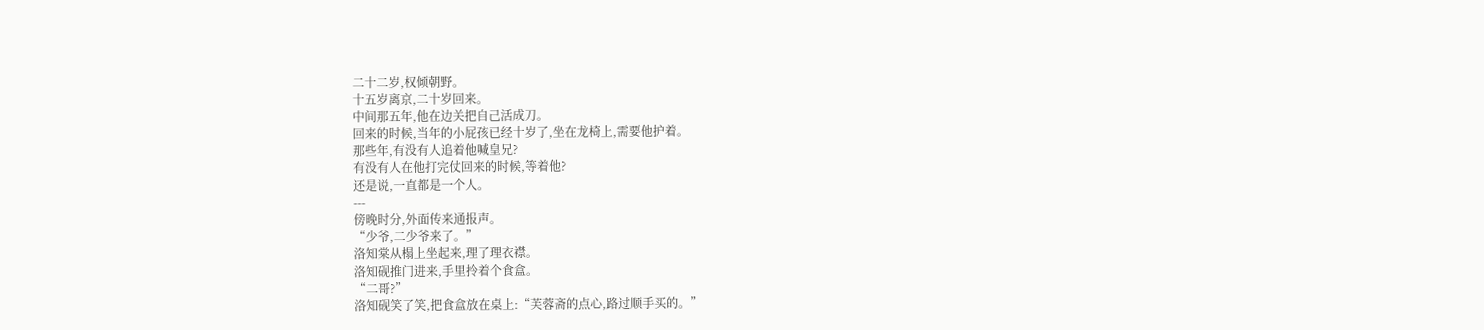二十二岁,权倾朝野。
十五岁离京,二十岁回来。
中间那五年,他在边关把自己活成刀。
回来的时候,当年的小屁孩已经十岁了,坐在龙椅上,需要他护着。
那些年,有没有人追着他喊皇兄?
有没有人在他打完仗回来的时候,等着他?
还是说,一直都是一个人。
---
傍晚时分,外面传来通报声。
“少爷,二少爷来了。”
洛知棠从榻上坐起来,理了理衣襟。
洛知砚推门进来,手里拎着个食盒。
“二哥?”
洛知砚笑了笑,把食盒放在桌上:“芙蓉斋的点心,路过顺手买的。”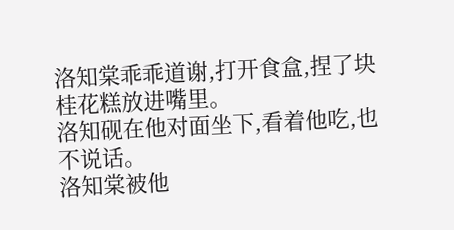洛知棠乖乖道谢,打开食盒,捏了块桂花糕放进嘴里。
洛知砚在他对面坐下,看着他吃,也不说话。
洛知棠被他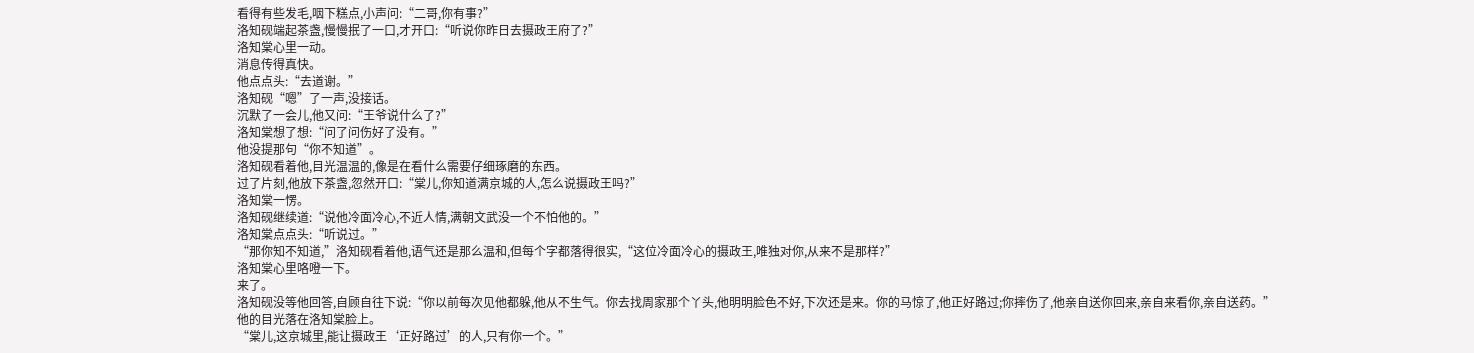看得有些发毛,咽下糕点,小声问:“二哥,你有事?”
洛知砚端起茶盏,慢慢抿了一口,才开口:“听说你昨日去摄政王府了?”
洛知棠心里一动。
消息传得真快。
他点点头:“去道谢。”
洛知砚“嗯”了一声,没接话。
沉默了一会儿,他又问:“王爷说什么了?”
洛知棠想了想:“问了问伤好了没有。”
他没提那句“你不知道”。
洛知砚看着他,目光温温的,像是在看什么需要仔细琢磨的东西。
过了片刻,他放下茶盏,忽然开口:“棠儿,你知道满京城的人,怎么说摄政王吗?”
洛知棠一愣。
洛知砚继续道:“说他冷面冷心,不近人情,满朝文武没一个不怕他的。”
洛知棠点点头:“听说过。”
“那你知不知道,”洛知砚看着他,语气还是那么温和,但每个字都落得很实,“这位冷面冷心的摄政王,唯独对你,从来不是那样?”
洛知棠心里咯噔一下。
来了。
洛知砚没等他回答,自顾自往下说:“你以前每次见他都躲,他从不生气。你去找周家那个丫头,他明明脸色不好,下次还是来。你的马惊了,他正好路过;你摔伤了,他亲自送你回来,亲自来看你,亲自送药。”
他的目光落在洛知棠脸上。
“棠儿,这京城里,能让摄政王‘正好路过’的人,只有你一个。”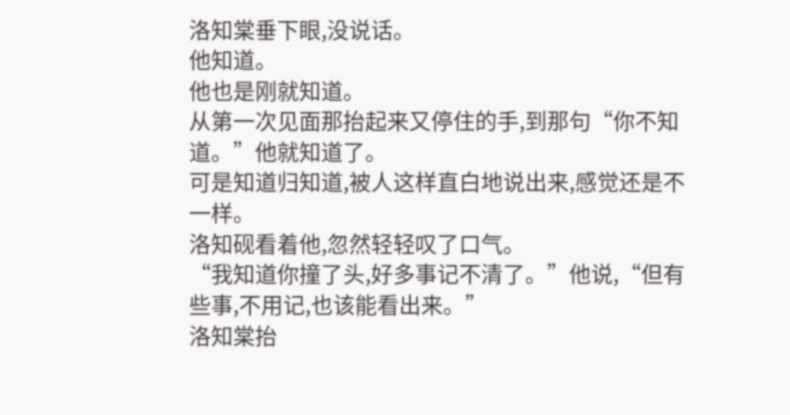洛知棠垂下眼,没说话。
他知道。
他也是刚就知道。
从第一次见面那抬起来又停住的手,到那句“你不知道。”他就知道了。
可是知道归知道,被人这样直白地说出来,感觉还是不一样。
洛知砚看着他,忽然轻轻叹了口气。
“我知道你撞了头,好多事记不清了。”他说,“但有些事,不用记,也该能看出来。”
洛知棠抬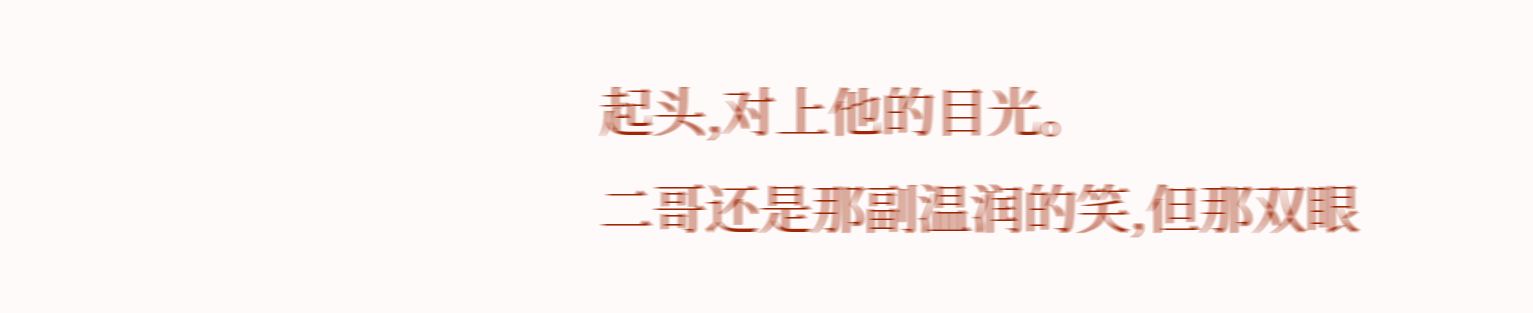起头,对上他的目光。
二哥还是那副温润的笑,但那双眼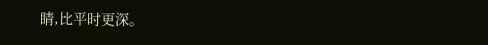睛,比平时更深。